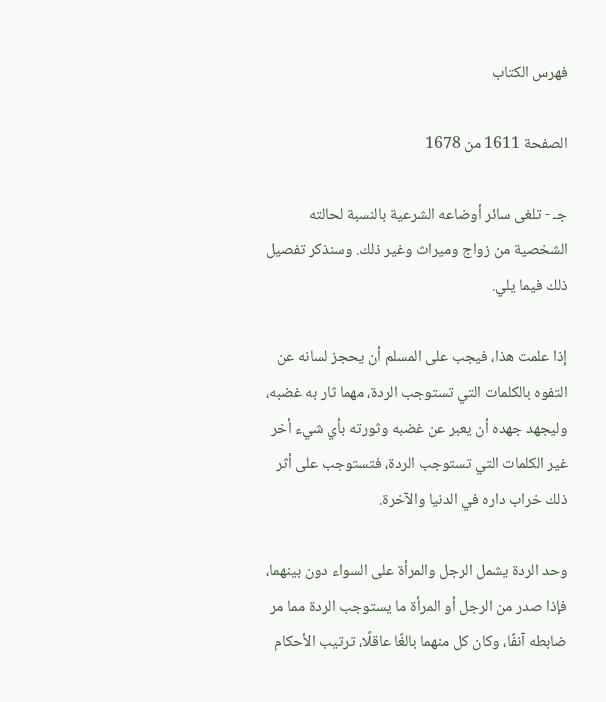فهرس الكتاب

الصفحة 1611 من 1678

جـ - تلغى سائر أوضاعه الشرعية بالنسبة لحالته الشخصية من زواج وميراث وغير ذلك. وسنذكر تفصيل ذلك فيما يلي.

إذا علمت هذا، فيجب على المسلم أن يحجز لسانه عن التفوه بالكلمات التي تستوجب الردة، مهما ثار به غضبه، وليجهد جهده أن يعبر عن غضبه وثورته بأي شيء أخر غير الكلمات التي تستوجب الردة، فتستوجب على أثر ذلك خراب داره في الدنيا والآخرة.

وحد الردة يشمل الرجل والمرأة على السواء دون بينهما، فإذا صدر من الرجل أو المرأة ما يستوجب الردة مما مر ضابطه آنفًا، وكان كل منهما بالغًا عاقلًا، ترتيب الأحكام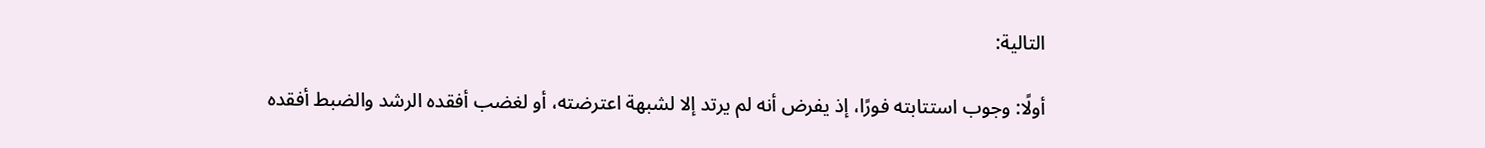التالية:

أولًا: وجوب استتابته فورًا، إذ يفرض أنه لم يرتد إلا لشبهة اعترضته، أو لغضب أفقده الرشد والضبط أفقده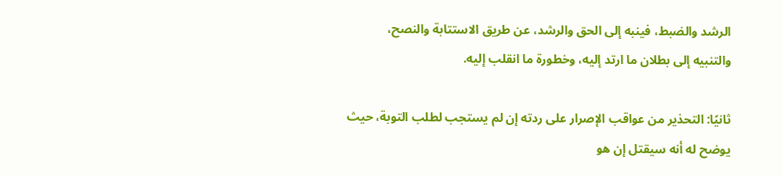الرشد والضبط، فينبه إلى الحق والرشد، عن طريق الاستتابة والنصح، والتنبيه إلى بطلان ما ارتد إليه، وخطورة ما انقلب إليه.

ثانيًا: التحذير من عواقب الإصرار على ردته إن لم يستجب لطلب التوبة، حيث يوضح له أنه سيقتل إن هو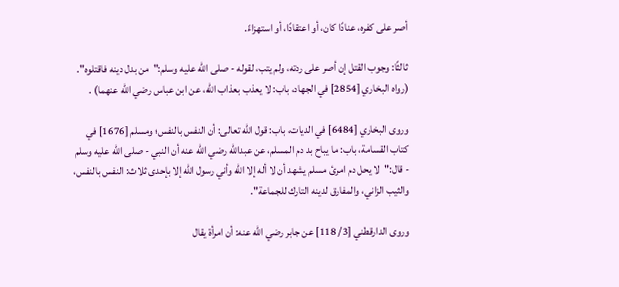أصر على كفره، عنادًا كان، أو اعتقادًا، أو استهزاءً.

ثالثًا: وجوب القتل إن أصر على ردته، ولم يتب، لقوله - صلى الله عليه وسلم:"من بدل دينه فاقتلوه". (رواه البخاري [2854] في الجهاد، باب: لا يعذب بعذاب الله، عن ابن عباس رضي الله عنهما) .

وروى البخاري [6484] في الديات، باب: قول الله تعالى: أن النفس بالنفس؛ ومسلم [1676] في كتاب القسامة، باب: ما يباح بد دم المسلم، عن عبدالله رضي الله عنه أن النبي - صلى الله عليه وسلم - قال:"لا يحل دم امرئ مسلم يشهد أن لا أله إلا الله وأني رسول الله إلا بإحدى ثلاث: النفس بالنفس، والثيب الزاني، والمفارق لدينه التارك للجماعة".

وروى الدارقطني [3/ 118] عن جابر رضي الله عنه: أن امرأة يقال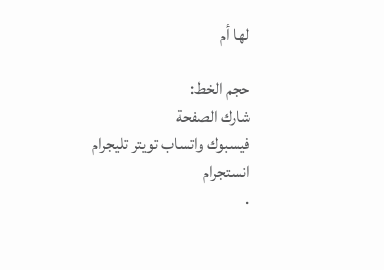لها أم

حجم الخط:
شارك الصفحة
فيسبوك واتساب تويتر تليجرام انستجرام
.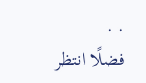. .
فضلًا انتظر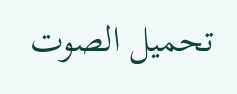تحميل الصوت